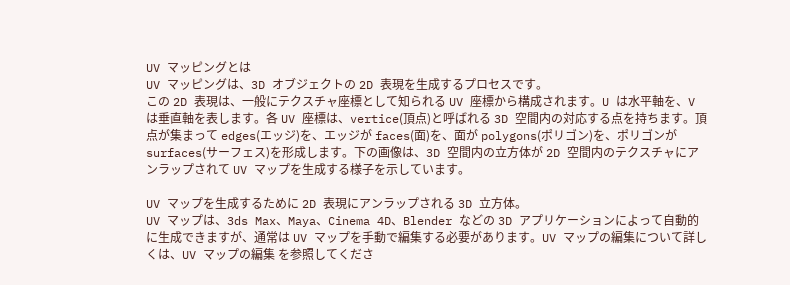UV マッピングとは
UV マッピングは、3D オブジェクトの 2D 表現を生成するプロセスです。
この 2D 表現は、一般にテクスチャ座標として知られる UV 座標から構成されます。U は水平軸を、V は垂直軸を表します。各 UV 座標は、vertice(頂点)と呼ばれる 3D 空間内の対応する点を持ちます。頂点が集まって edges(エッジ)を、エッジが faces(面)を、面が polygons(ポリゴン)を、ポリゴンが surfaces(サーフェス)を形成します。下の画像は、3D 空間内の立方体が 2D 空間内のテクスチャにアンラップされて UV マップを生成する様子を示しています。

UV マップを生成するために 2D 表現にアンラップされる 3D 立方体。
UV マップは、3ds Max、Maya、Cinema 4D、Blender などの 3D アプリケーションによって自動的に生成できますが、通常は UV マップを手動で編集する必要があります。UV マップの編集について詳しくは、UV マップの編集 を参照してくださ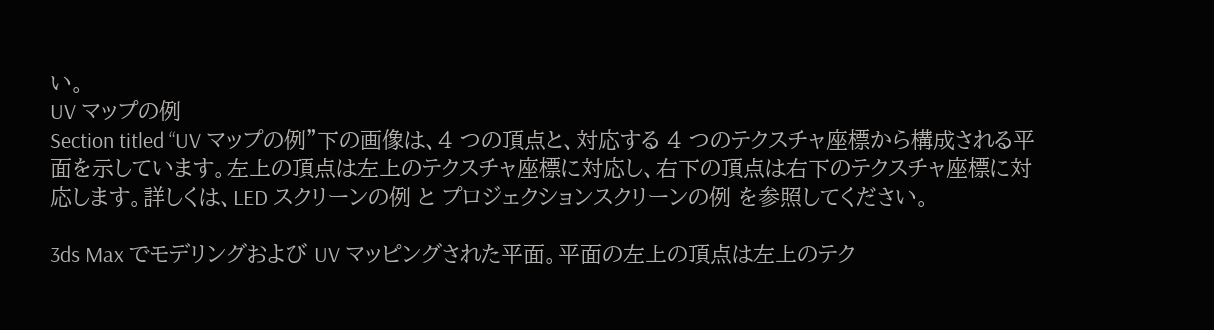い。
UV マップの例
Section titled “UV マップの例”下の画像は、4 つの頂点と、対応する 4 つのテクスチャ座標から構成される平面を示しています。左上の頂点は左上のテクスチャ座標に対応し、右下の頂点は右下のテクスチャ座標に対応します。詳しくは、LED スクリーンの例 と プロジェクションスクリーンの例 を参照してください。

3ds Max でモデリングおよび UV マッピングされた平面。平面の左上の頂点は左上のテク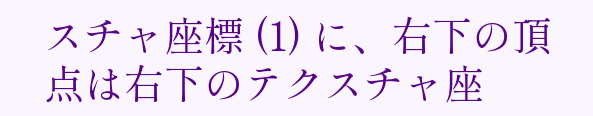スチャ座標 (1) に、右下の頂点は右下のテクスチャ座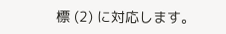標 (2) に対応します。